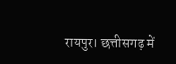रायपुर। छत्तीसगढ़ में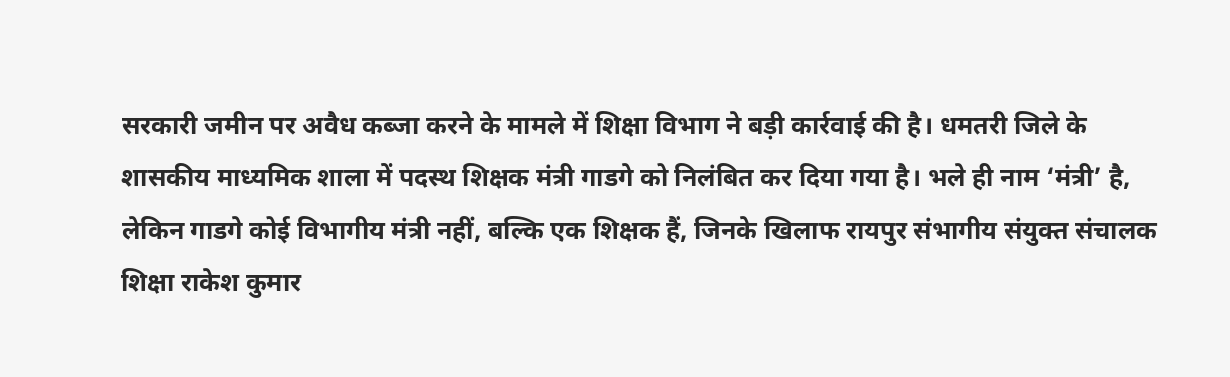सरकारी जमीन पर अवैध कब्जा करने के मामले में शिक्षा विभाग ने बड़ी कार्रवाई की है। धमतरी जिले के शासकीय माध्यमिक शाला में पदस्थ शिक्षक मंत्री गाडगे को निलंबित कर दिया गया है। भले ही नाम ‘मंत्री’ है, लेकिन गाडगे कोई विभागीय मंत्री नहीं, बल्कि एक शिक्षक हैं, जिनके खिलाफ रायपुर संभागीय संयुक्त संचालक शिक्षा राकेश कुमार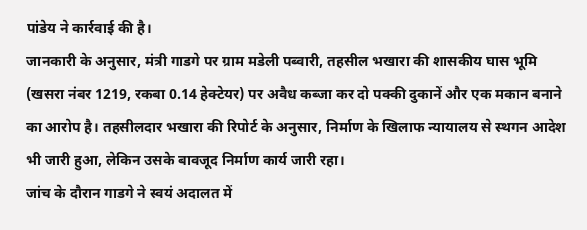पांडेय ने कार्रवाई की है।
जानकारी के अनुसार, मंत्री गाडगे पर ग्राम मडेली पब्वारी, तहसील भखारा की शासकीय घास भूमि (खसरा नंबर 1219, रकबा 0.14 हेक्टेयर) पर अवैध कब्जा कर दो पक्की दुकानें और एक मकान बनाने का आरोप है। तहसीलदार भखारा की रिपोर्ट के अनुसार, निर्माण के खिलाफ न्यायालय से स्थगन आदेश भी जारी हुआ, लेकिन उसके बावजूद निर्माण कार्य जारी रहा।
जांच के दौरान गाडगे ने स्वयं अदालत में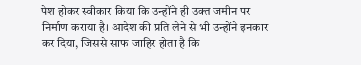पेश होकर स्वीकार किया कि उन्होंने ही उक्त जमीन पर निर्माण कराया है। आदेश की प्रति लेने से भी उन्होंने इनकार कर दिया, जिससे साफ जाहिर होता है कि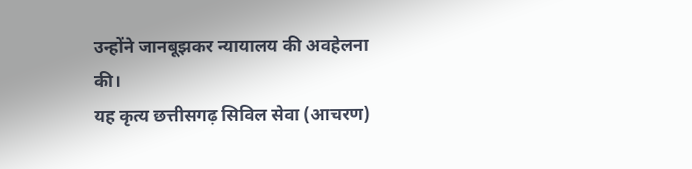उन्होंने जानबूझकर न्यायालय की अवहेलना की।
यह कृत्य छत्तीसगढ़ सिविल सेवा (आचरण)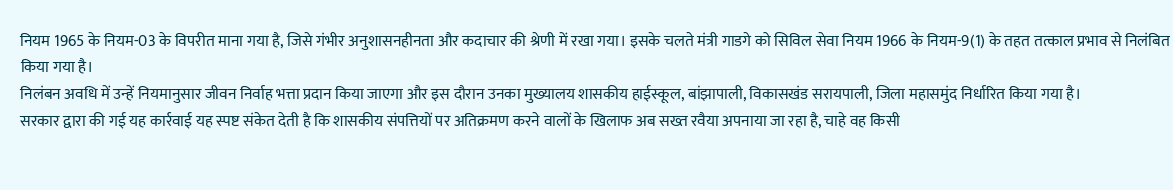नियम 1965 के नियम-03 के विपरीत माना गया है, जिसे गंभीर अनुशासनहीनता और कदाचार की श्रेणी में रखा गया। इसके चलते मंत्री गाडगे को सिविल सेवा नियम 1966 के नियम-9(1) के तहत तत्काल प्रभाव से निलंबित किया गया है।
निलंबन अवधि में उन्हें नियमानुसार जीवन निर्वाह भत्ता प्रदान किया जाएगा और इस दौरान उनका मुख्यालय शासकीय हाईस्कूल, बांझापाली, विकासखंड सरायपाली, जिला महासमुंद निर्धारित किया गया है।
सरकार द्वारा की गई यह कार्रवाई यह स्पष्ट संकेत देती है कि शासकीय संपत्तियों पर अतिक्रमण करने वालों के खिलाफ अब सख्त रवैया अपनाया जा रहा है, चाहे वह किसी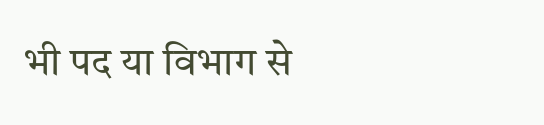भी पद या विभाग से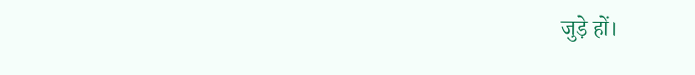जुड़े हों।